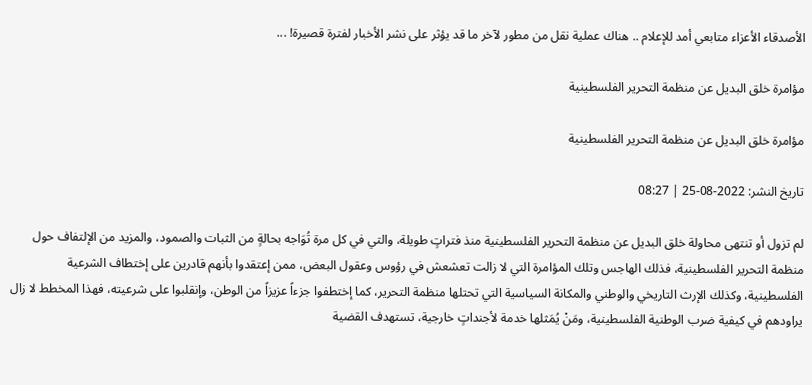الأصدقاء الأعزاء متابعي أمد للإعلام .. هناك عملية نقل من مطور لآخر ما قد يؤثر على نشر الأخبار لفترة قصيرة! ...

مؤامرة خلق البديل عن منظمة التحرير الفلسطينية

مؤامرة خلق البديل عن منظمة التحرير الفلسطينية

تاريخ النشر: 2022-08-25 | 08:27

لم تزول أو تنتهى محاولة خلق البديل عن منظمة التحرير الفلسطينية منذ فتراتٍ طويلة، والتي في كل مرة تُوَاجه بحالةٍ من الثبات والصمود، والمزيد من الإلتفاف حول منظمة التحرير الفلسطينية، فذلك الهاجس وتلك المؤامرة التي لا زالت تعشعش في رؤوس وعقول البعض، ممن إعتقدوا بأنهم قادرين على إختطاف الشرعية الفلسطينية، وكذلك الإرث التاريخي والوطني والمكانة السياسية التي تحتلها منظمة التحرير، كما إختطفوا جزءاً عزيزاً من الوطن، وإنقلبوا على شرعيته، فهذا المخطط لا زال يراودهم في كيفية ضرب الوطنية الفلسطينية، ومَنْ يُمَثلها خدمة لأجنداتٍ خارجية، تستهدف القضية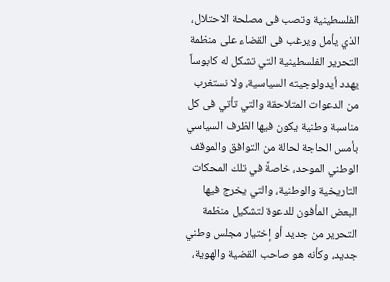الفلسطينية وتصب فى مصلحة الاحتلال، الذي يأمل ويرغب فى القضاء على منظمة التحرير الفلسطينية التي تشكل له كابوساً يهدد أيدولوجيته السياسية، ولا نستغرب من الدعوات المتلاحقة والتي تأتي فى كل مناسبة وطنية يكون فيها الظرف السياسي بأمس الحاجة لحالة من التوافق والموقف الوطني الموحد، خاصةً في تلك المحكات التاريخية والوطنية، والتي يخرج فيها البعض المأفون للدعوة لتشكيل منظمة التحرير من جديد أو إختيار مجلس وطني جديد، وكأنه هو صاحب القضية والهوية،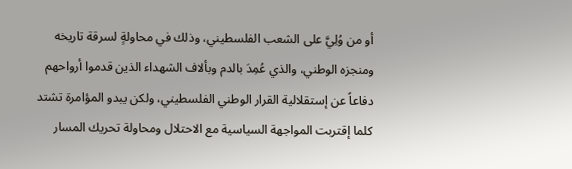أو من وُلِيَّ على الشعب الفلسطيني، وذلك في محاولةٍ لسرقة تاريخه ومنجزه الوطني، والذي عُمِدَ بالدم وبألاف الشهداء الذين قدموا أرواحهم دفاعاً عن إستقلالية القرار الوطني الفلسطيني، ولكن يبدو المؤامرة تشتد كلما إقتربت المواجهة السياسية مع الاحتلال ومحاولة تحريك المسار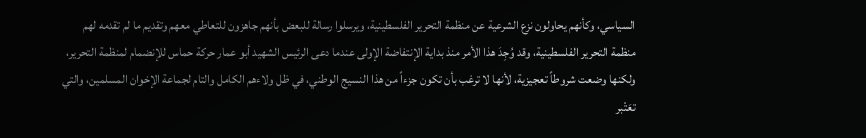السياسي، وكأنهم يحاولون نزع الشرعية عن منظمة التحرير الفلسطينية، ويرسلوا رسالة للبعض بأنهم جاهزون للتعاطي معهم وتقديم ما لم تقدمه لهم منظمة التحرير الفلسطينية، وقد وُجِدَ هذا الأمر منذ بداية الإنتفاضة الإولى عندما دعى الرئيس الشهيد أبو عمار حركة حماس للإنضمام لمنظمة التحرير، ولكنها وضعت شروطاً تعجيزية، لأنها لا ترغب بأن تكون جزءاً من هذا النسيج الوطني، في ظل ولاءهم الكامل والتام لجماعة الإخوان المسلمين، والتي تعَتْبر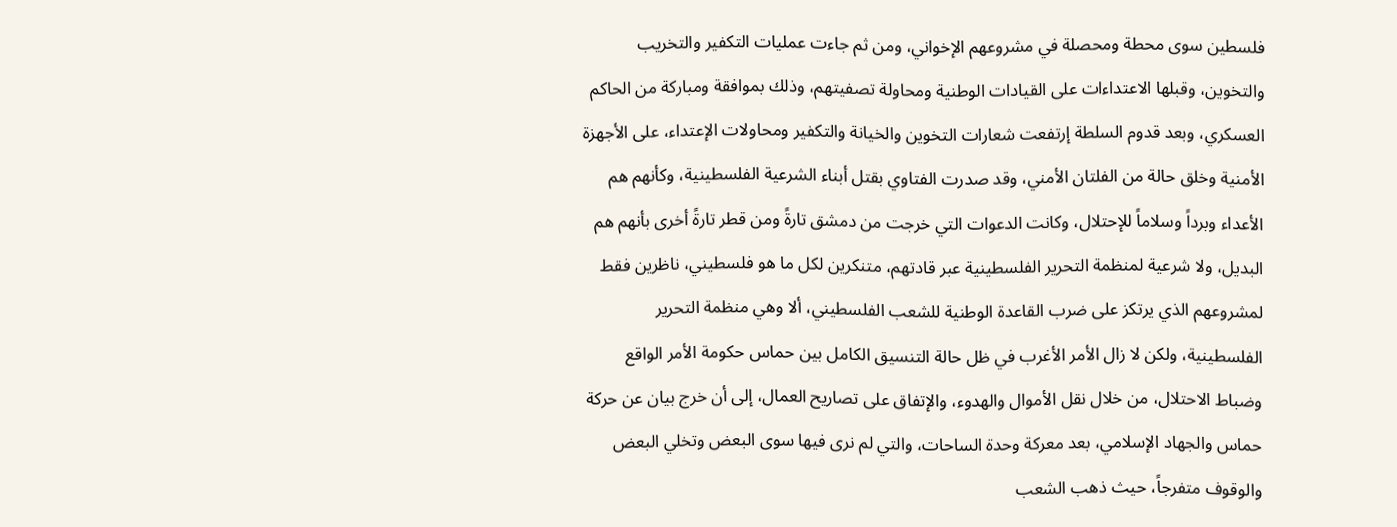فلسطين سوى محطة ومحصلة في مشروعهم الإخواني، ومن ثم جاءت عمليات التكفير والتخريب والتخوين، وقبلها الاعتداءات على القيادات الوطنية ومحاولة تصفيتهم، وذلك بموافقة ومباركة من الحاكم العسكري، وبعد قدوم السلطة إرتفعت شعارات التخوين والخيانة والتكفير ومحاولات الإعتداء، على الأجهزة الأمنية وخلق حالة من الفلتان الأمني، وقد صدرت الفتاوي بقتل أبناء الشرعية الفلسطينية، وكأنهم هم الأعداء وبرداً وسلاماً للإحتلال، وكانت الدعوات التي خرجت من دمشق تارةً ومن قطر تارةً أخرى بأنهم هم البديل، ولا شرعية لمنظمة التحرير الفلسطينية عبر قادتهم، متنكرين لكل ما هو فلسطيني، ناظرين فقط لمشروعهم الذي يرتكز على ضرب القاعدة الوطنية للشعب الفلسطيني، ألا وهي منظمة التحرير الفلسطينية، ولكن لا زال الأمر الأغرب في ظل حالة التنسيق الكامل بين حماس حكومة الأمر الواقع وضباط الاحتلال، من خلال نقل الأموال والهدوء، والإتفاق على تصاريح العمال، إلى أن خرج بيان عن حركة حماس والجهاد الإسلامي، بعد معركة وحدة الساحات، والتي لم نرى فيها سوى البعض وتخلي البعض والوقوف متفرجاً، حيث ذهب الشعب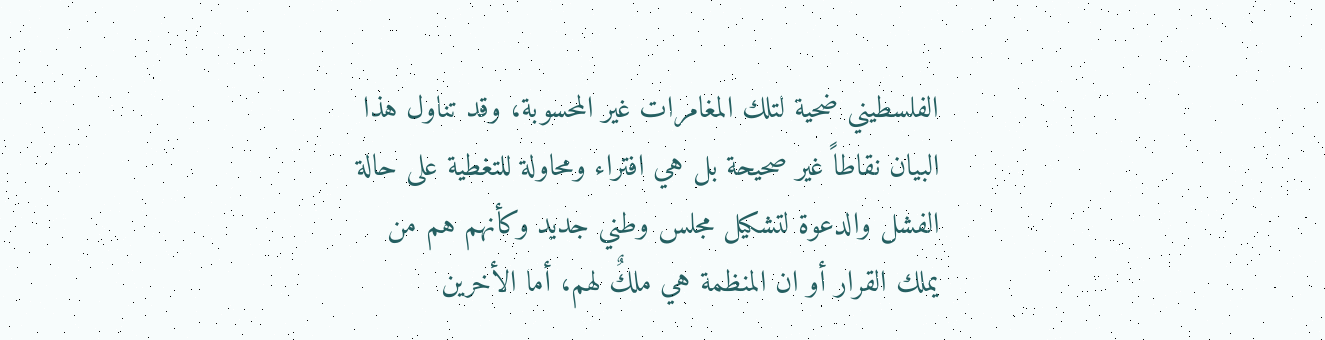الفلسطيني ضحية لتلك المغامرات غير المحسوبة، وقد تناول هذا البيان نقاطاً غير صحيحة بل هي افتراء ومحاولة للتغطية على حالة الفشل والدعوة لتشكيل مجلس وطني جديد وكأنهم هم من يملك القرار أو ان المنظمة هي ملكٌ لهم، أما الأخرين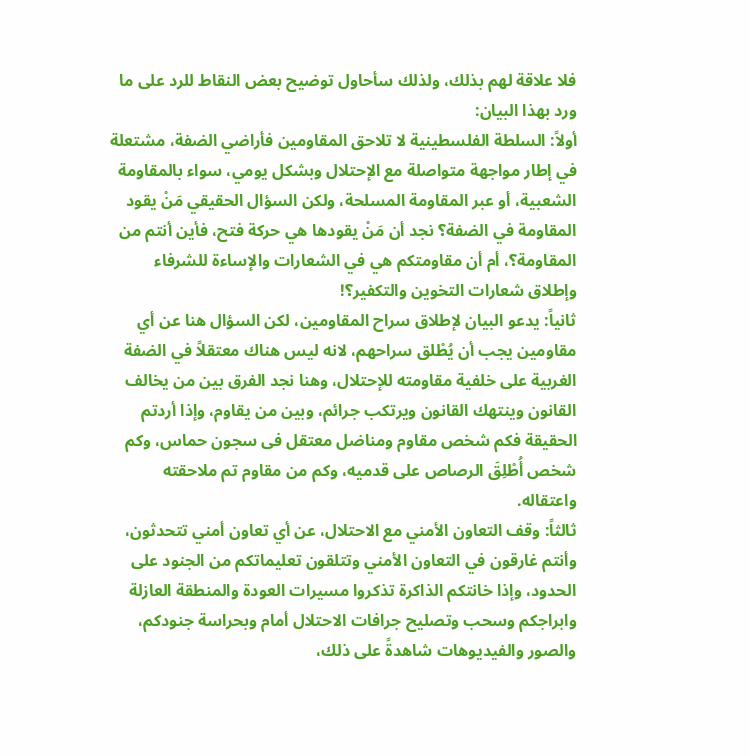فلا علاقة لهم بذلك، ولذلك سأحاول توضيح بعض النقاط للرد على ما ورد بهذا البيان:
أولاً: السلطة الفلسطينية لا تلاحق المقاومين فأراضي الضفة، مشتعلة في إطار مواجهة متواصلة مع الإحتلال وبشكل يومي، سواء بالمقاومة الشعبية، أو عبر المقاومة المسلحة، ولكن السؤال الحقيقي مَنْ يقود المقاومة في الضفة؟ نجد أن مَنْ يقودها هي حركة فتح، فأين أنتم من المقاومة؟، أم أن مقاومتكم هي في الشعارات والإساءة للشرفاء وإطلاق شعارات التخوين والتكفير؟!
ثانياً: يدعو البيان لإطلاق سراح المقاومين، لكن السؤال هنا عن أي مقاومين يجب أن يُطْلق سراحهم، لانه ليس هناك معتقلاً في الضفة الغربية على خلفية مقاومته للإحتلال، وهنا نجد الفرق بين من يخالف القانون وينتهك القانون ويرتكب جرائم، وبين من يقاوم، وإذا أردتم الحقيقة فكم شخص مقاوم ومناضل معتقل فى سجون حماس، وكم شخص أُطْلِقَ الرصاص على قدميه، وكم من مقاوم تم ملاحقته واعتقاله.
ثالثاً: وقف التعاون الأمني مع الاحتلال، عن أي تعاون أمني تتحدثون، وأنتم غارقون في التعاون الأمني وتتلقون تعليماتكم من الجنود على الحدود، وإذا خانتكم الذاكرة تذكروا مسيرات العودة والمنطقة العازلة وابراجكم وسحب وتصليح جرافات الاحتلال أمام وبحراسة جنودكم، والصور والفيديوهات شاهدةً على ذلك،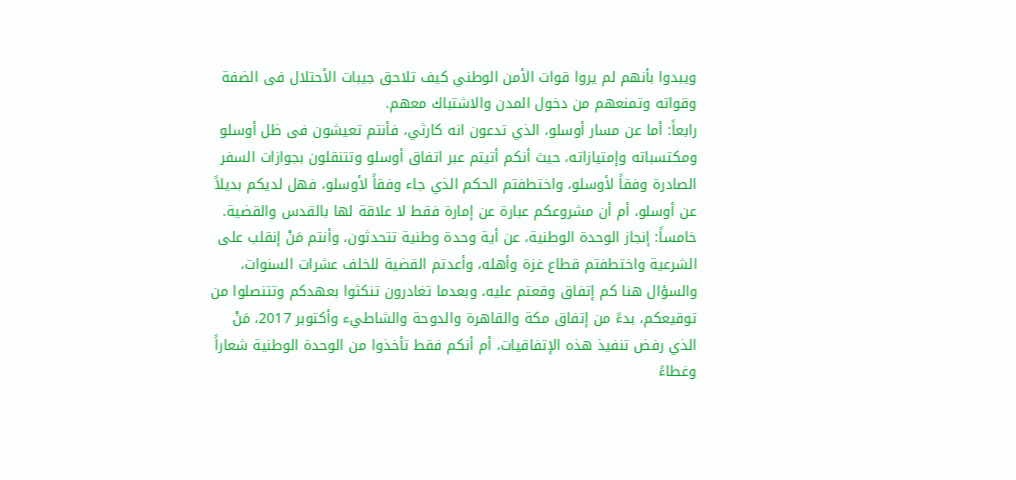ويبدوا بأنهم لم يروا قوات الأمن الوطني كيف تلاحق جيبات الأحتلال فى الضفة وقواته وتمنعهم من دخول المدن والاشتباك معهم.
رابعاً: أما عن مسار أوسلو، الذي تدعون انه كارثي، فأنتم تعيشون فى ظل أوسلو ومكتسباته وإمتيازاته، حيث أنكم أتيتم عبر اتفاق أوسلو وتتنقلون بجوازات السفر الصادرة وفقاً لأوسلو، واختطفتم الحكم الذي جاء وفقاً لأوسلو، فهل لديكم بديلاً عن أوسلو، أم أن مشروعكم عبارة عن إمارة فقط لا علاقة لها بالقدس والقضية.
خامساً: إنجاز الوحدة الوطنية، عن أية وحدة وطنية تتحدثون، وأنتم مَنْ إنقلب على الشرعية واختطفتم قطاع غزة وأهله، وأعدتم القضية للخلف عشرات السنوات، والسؤال هنا كم إتفاق وقعتم عليه، وبعدما تغادرون تنكثوا بعهدكم وتتنصلوا من توقيعكم، بدءً من إتفاق مكة والقاهرة والدوحة والشاطيء وأكتوبر 2017، مَنْ الذي رفض تنفيذ هذه الإتفاقيات، أم أنكم فقط تأخذوا من الوحدة الوطنية شعاراً وغطاءً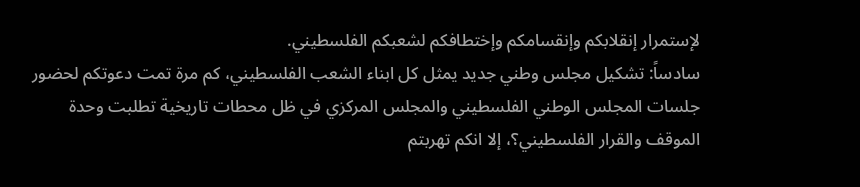لإستمرار إنقلابكم وإنقسامكم وإختطافكم لشعبكم الفلسطيني.
سادساً: تشكيل مجلس وطني جديد يمثل كل ابناء الشعب الفلسطيني، كم مرة تمت دعوتكم لحضور جلسات المجلس الوطني الفلسطيني والمجلس المركزي في ظل محطات تاريخية تطلبت وحدة الموقف والقرار الفلسطيني؟، إلا انكم تهربتم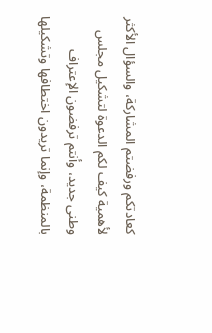كعادتكم ورفضتم المشاركة، والسؤال الأكثر لأهمية كيف لكم الدعوة لتشكيل مجلس وطنى جديد، وأنتم ترفضون الإعتراف بالمنظمة، وإنما تريدون اختطافها وتشكيلها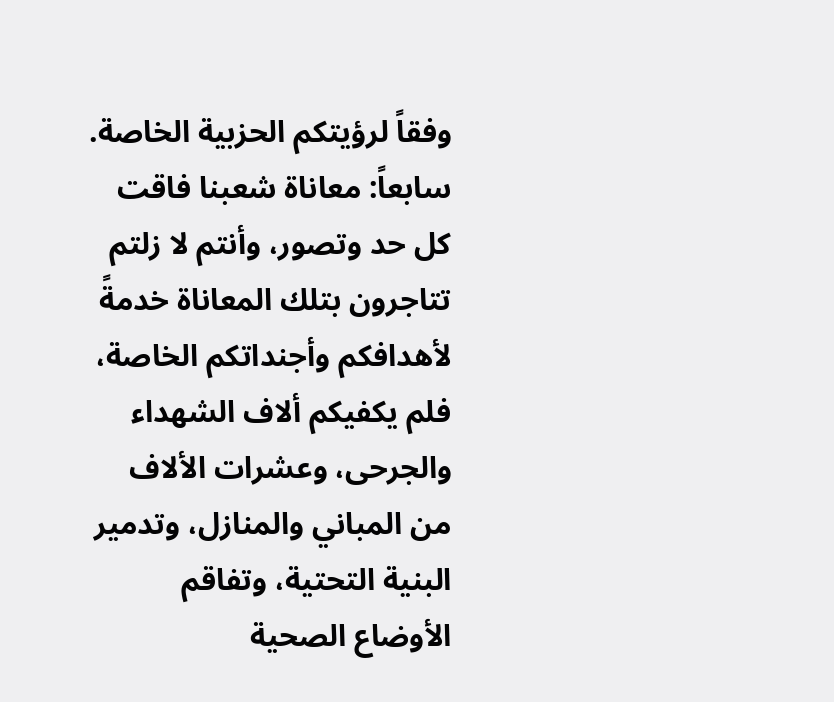وفقاً لرؤيتكم الحزبية الخاصة.
سابعاً: معاناة شعبنا فاقت كل حد وتصور، وأنتم لا زلتم تتاجرون بتلك المعاناة خدمةً لأهدافكم وأجنداتكم الخاصة، فلم يكفيكم ألاف الشهداء والجرحى، وعشرات الألاف من المباني والمنازل، وتدمير البنية التحتية، وتفاقم الأوضاع الصحية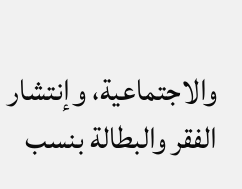والاجتماعية، وإنتشار الفقر والبطالة بنسب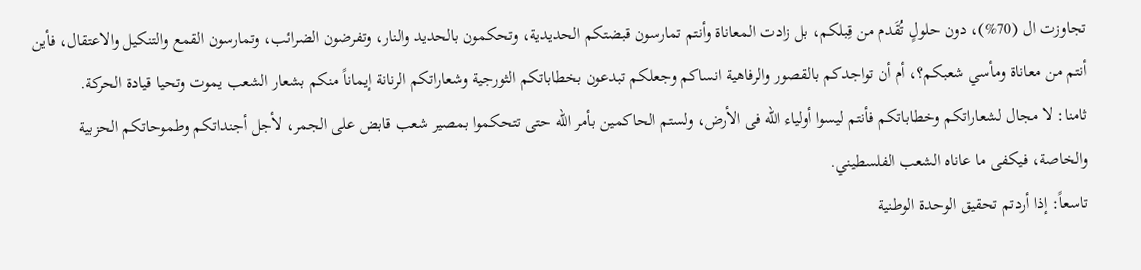تجاوزت ال (70%)، دون حلولٍ تُقَدم من قِبلكم، بل زادت المعاناة وأنتم تمارسون قبضتكم الحديدية، وتحكمون بالحديد والنار، وتفرضون الضرائب، وتمارسون القمع والتنكيل والاعتقال، فأين أنتم من معاناة ومأسي شعبكم؟، أم أن تواجدكم بالقصور والرفاهية انساكم وجعلكم تبدعون بخطاباتكم الثورجية وشعاراتكم الرنانة إيماناً منكم بشعار الشعب يموت وتحيا قيادة الحركة.
ثامنا: لا مجال لشعاراتكم وخطاباتكم فأنتم ليسوا أولياء الله فى الأرض، ولستم الحاكمين بأمر الله حتى تتحكموا بمصير شعب قابض على الجمر، لأجل أجنداتكم وطموحاتكم الحزبية والخاصة، فيكفى ما عاناه الشعب الفلسطيني.
تاسعاً: إذا أردتم تحقيق الوحدة الوطنية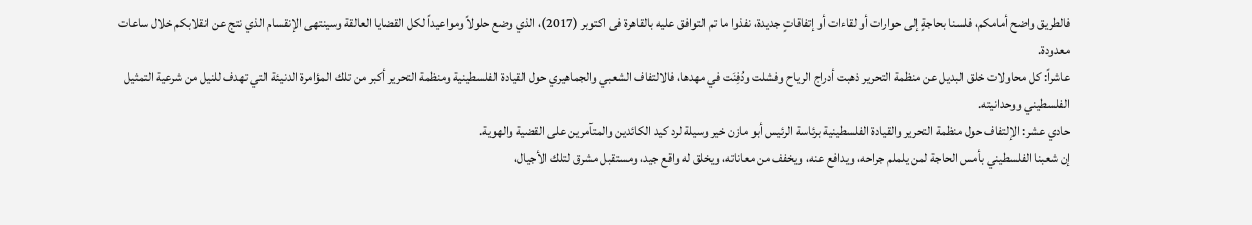فالطريق واضح أمامكم، فلسنا بحاجةٍ إلى حوارات أو لقاءات أو إتفاقاتٍ جديدة، نفذوا ما تم التوافق عليه بالقاهرة فى اكتوبر (2017)، الذي وضع حلولاً ومواعيداً لكل القضايا العالقة وسينتهى الإنقسام الذي نتج عن انقلابكم خلال ساعات معدودة.
عاشراً: كل محاولات خلق البديل عن منظمة التحرير ذهبت أدراج الرياح وفشلت ودُفِنَت في مهدها، فالالتفاف الشعبي والجماهيري حول القيادة الفلسطينية ومنظمة التحرير أكبر من تلك المؤامرة الدنيئة التي تهدف للنيل من شرعية التمثيل الفلسطيني ووحدانيته.
حادي عشر: الإلتفاف حول منظمة التحرير والقيادة الفلسطينية برئاسة الرئيس أبو مازن خير وسيلة لرد كيد الكائدين والمتآمرين على القضية والهوية.
إن شعبنا الفلسطيني بأمس الحاجة لمن يلملم جراحه، ويدافع عنه، ويخفف من معاناته، ويخلق له واقع جيد، ومستقبل مشرق لتلك الأجيال،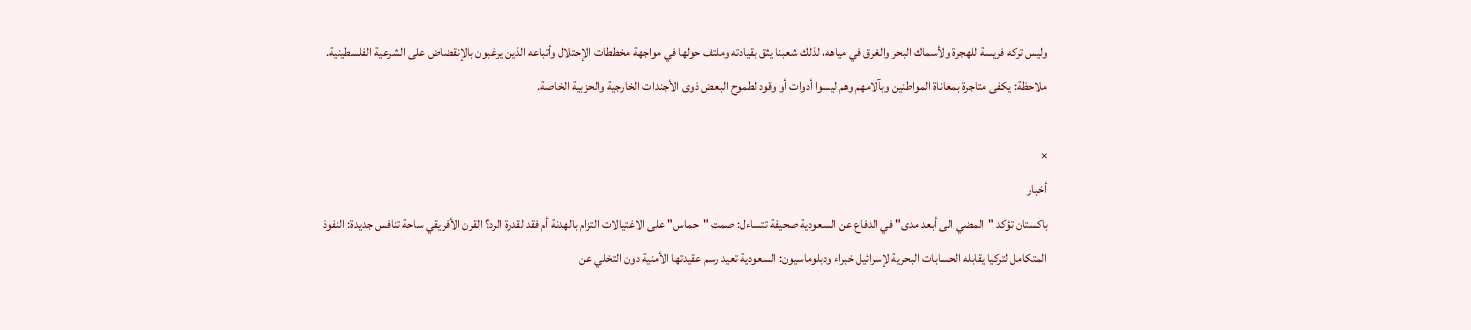وليس تركه فريسة للهجرة ولأسماك البحر والغرق في مياهه، لذلك شعبنا يثق بقيادته وملتف حولها في مواجهة مخططات الإحتلال وأتباعه الذين يرغبون بالإنقضاض على الشرعية الفلسطينية.
ملاحظة: يكفى متاجرة بمعاناة المواطنين وبآلامهم وهم ليسوا أدوات أو وقود لطموح البعض ذوى الأجندات الخارجية والحزبية الخاصة.

×
أخبار
باكستان تؤكد "المضي الى أبعد مدى" في الدفاع عن السعودية صحيفة تتساءل: صمت "حماس" على الاغتيالات التزام بالهدنة أم فقد لقدرة الرد؟ القرن الأفريقي ساحة تنافس جديدة: النفوذ المتكامل لتركيا يقابله الحسابات البحرية لإسرائيل خبراء ودبلوماسيون: السعودية تعيد رسم عقيدتها الأمنية دون التخلي عن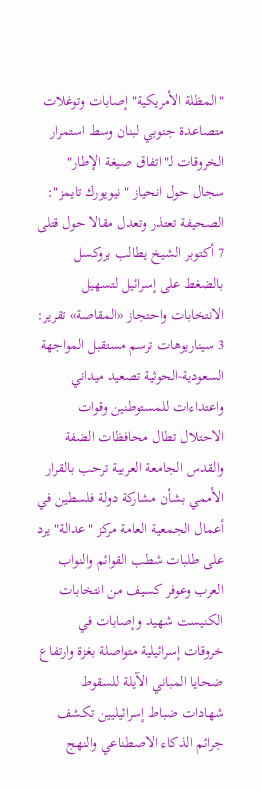"المظلة الأمريكية" إصابات وتوغلات متصاعدة جنوبي لبنان وسط استمرار الخروقات لـ"اتفاق صيغة الإطار" سجال حول انحياز "نيويورك تايمز": الصحيفة تعتذر وتعدل مقالا حول قتلى 7 أكتوبر الشيخ يطالب بروكسل بالضغط على إسرائيل لتسهيل الانتخابات واحتجاز «المقاصة» تقرير: 3 سيناريوهات ترسم مستقبل المواجهة السعودية-الحوثية تصعيد ميداني واعتداءات للمستوطنين وقوات الاحتلال تطال محافظات الضفة والقدس الجامعة العربية ترحب بالقرار الأممي بشأن مشاركة دولة فلسطين في أعمال الجمعية العامة مركز "عدالة" يرد على طلبات شطب القوائم والنواب العرب وعوفر كسيف من انتخابات الكنيست شهيد وإصابات في خروقات إسرائيلية متواصلة بغزة وارتفاع ضحايا المباني الآيلة للسقوط شهادات ضباط إسرائيليين تكشف جرائم الذكاء الاصطناعي والنهج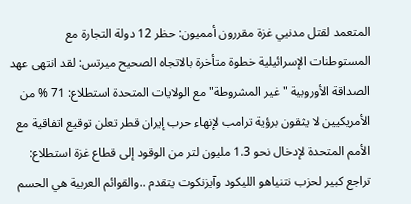المتعمد لقتل مدنيي غزة مقررون أمميون: حظر 12 دولة التجارة مع المستوطنات الإسرائيلية خطوة متأخرة بالاتجاه الصحيح ميرتس: لقد انتهى عهد الصداقة الأوروبية "غير المشروطة" مع الولايات المتحدة استطلاع: 71 % من الأمريكيين لا يثقون برؤية ترامب لإنهاء حرب إيران قطر تعلن توقيع اتفاقية مع الأمم المتحدة لإدخال نحو 1.3 مليون لتر من الوقود إلى قطاع غزة استطلاع: تراجع كبير لحزب نتنياهو الليكود وآيزنكوت يتقدم ..والقوائم العربية هي الحسم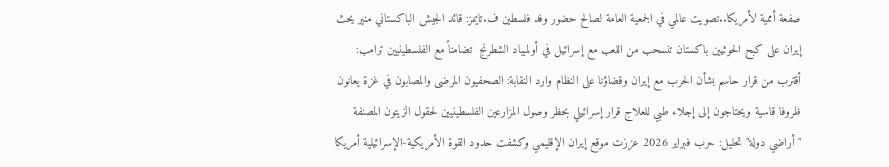صفعة أممية لأمريكا..تصويت عالمي في الجمعية العامة لصالح حضور وفد فلسطين ف.تايمز: قائد الجيش الباكستاني منير يحث إيران على كبح الحوثيين باكستان تنسحب من اللعب مع إسرائيل في أولمبياد الشطرنج  تضامناً مع الفلسطينيين ترامب: أقترب من قرار حاسم بشأن الحرب مع إيران وقضاؤنا على النظام وارد النقابة: الصحفيون المرضى والمصابون في غزة يعانون ظروفا قاسية ويحتاجون إلى إجلاء طبي للعلاج قرار إسرائيلي بحظر وصول المزارعين الفلسطينيين لحقول الزيتون المصنفة "أراضي دولة" تحليل: حرب فبراير 2026 عززت موقع إيران الإقليمي وكشفت حدود القوة الأمريكية-الإسرائيلية أمريكا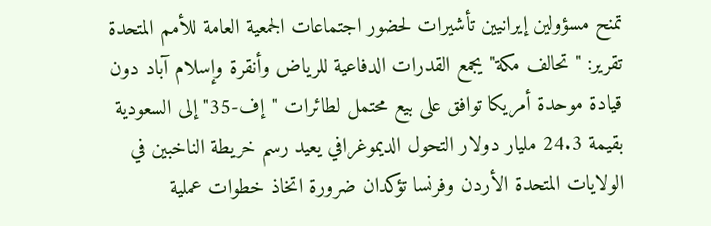تمنح مسؤولين إيرانيين تأشيرات لحضور اجتماعات الجمعية العامة للأمم المتحدة تقرير: "تحالف مكة" يجمع القدرات الدفاعية للرياض وأنقرة وإسلام آباد دون قيادة موحدة أمريكا توافق على بيع محتمل لطائرات "إف-35" إلى السعودية بقيمة 24.3 مليار دولار التحول الديموغرافي يعيد رسم خريطة الناخبين في الولايات المتحدة الأردن وفرنسا تؤكدان ضرورة اتخاذ خطوات عملية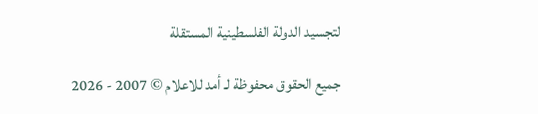لتجسيد الدولة الفلسطينية المستقلة

جميع الحقوق محفوظة لـ أمد للاعلام © 2007 - 2026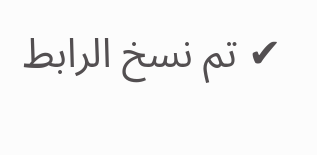✔ تم نسخ الرابط